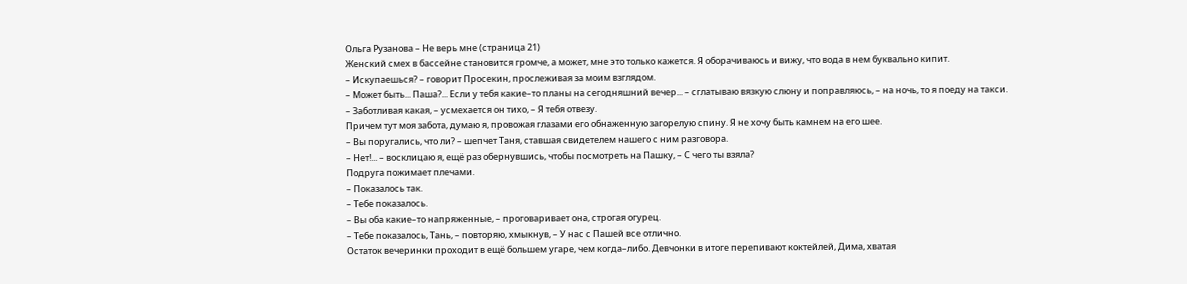Ольга Рузанова – Не верь мне (страница 21)
Женский смех в бассейне становится громче, а может, мне это только кажется. Я оборачиваюсь и вижу, что вода в нем буквально кипит.
– Искупаешься? – говорит Просекин, прослеживая за моим взглядом.
– Может быть... Паша?... Если у тебя какие–то планы на сегодняшний вечер... – сглатываю вязкую слюну и поправляюсь, – на ночь, то я поеду на такси.
– Заботливая какая, – усмехается он тихо, – Я тебя отвезу.
Причем тут моя забота, думаю я, провожая глазами его обнаженную загорелую спину. Я не хочу быть камнем на его шее.
– Вы поругались, что ли? – шепчет Таня, ставшая свидетелем нашего с ним разговора.
– Нет!... – восклицаю я, ещё раз обернувшись, чтобы посмотреть на Пашку, – С чего ты взяла?
Подруга пожимает плечами.
– Показалось так.
– Тебе показалось.
– Вы оба какие–то напряженные, – проговаривает она, строгая огурец.
– Тебе показалось, Тань, – повторяю, хмыкнув, – У нас с Пашей все отлично.
Остаток вечеринки проходит в ещё большем угаре, чем когда–либо. Девчонки в итоге перепивают коктейлей, Дима, хватая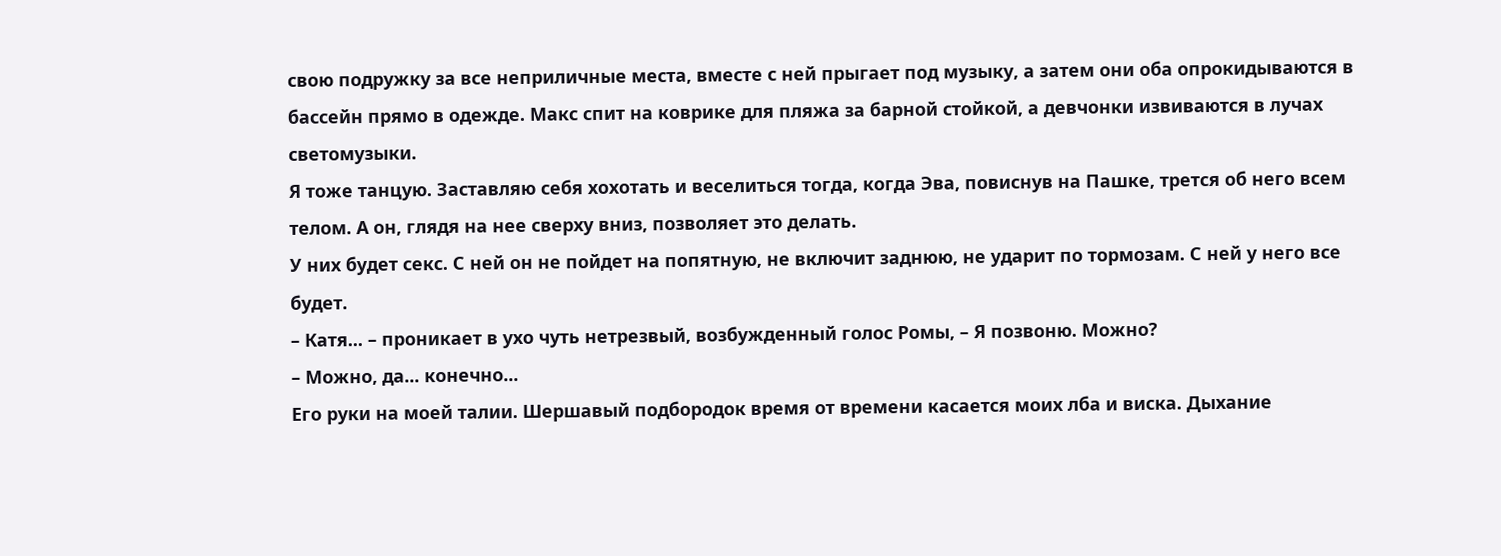свою подружку за все неприличные места, вместе с ней прыгает под музыку, а затем они оба опрокидываются в бассейн прямо в одежде. Макс спит на коврике для пляжа за барной стойкой, а девчонки извиваются в лучах светомузыки.
Я тоже танцую. Заставляю себя хохотать и веселиться тогда, когда Эва, повиснув на Пашке, трется об него всем телом. А он, глядя на нее сверху вниз, позволяет это делать.
У них будет секс. С ней он не пойдет на попятную, не включит заднюю, не ударит по тормозам. С ней у него все будет.
– Катя... – проникает в ухо чуть нетрезвый, возбужденный голос Ромы, – Я позвоню. Можно?
– Можно, да... конечно...
Его руки на моей талии. Шершавый подбородок время от времени касается моих лба и виска. Дыхание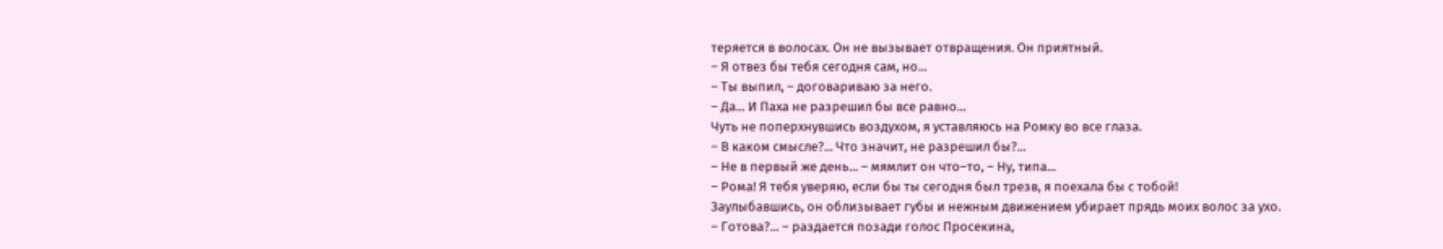теряется в волосах. Он не вызывает отвращения. Он приятный.
– Я отвез бы тебя сегодня сам, но...
– Ты выпил, – договариваю за него.
– Да... И Паха не разрешил бы все равно...
Чуть не поперхнувшись воздухом, я уставляюсь на Ромку во все глаза.
– В каком смысле?... Что значит, не разрешил бы?...
– Не в первый же день... – мямлит он что–то, – Ну, типа...
– Рома! Я тебя уверяю, если бы ты сегодня был трезв, я поехала бы с тобой!
Заулыбавшись, он облизывает губы и нежным движением убирает прядь моих волос за ухо.
– Готова?... – раздается позади голос Просекина,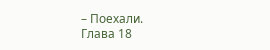– Поехали.
Глава 18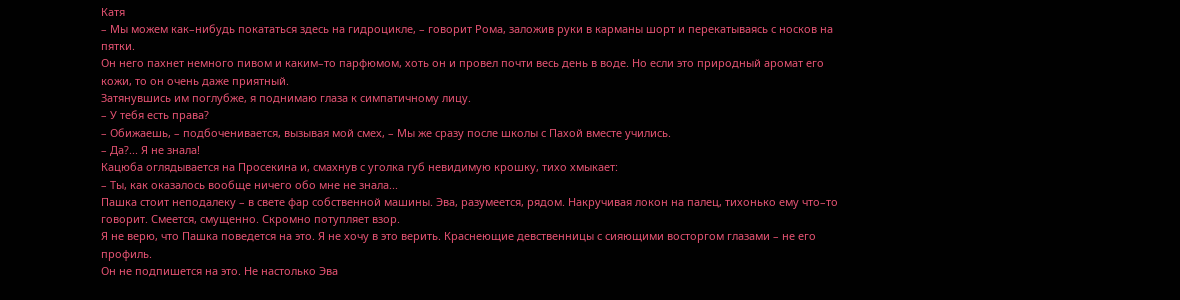Катя
– Мы можем как–нибудь покататься здесь на гидроцикле, – говорит Рома, заложив руки в карманы шорт и перекатываясь с носков на пятки.
Он него пахнет немного пивом и каким–то парфюмом, хоть он и провел почти весь день в воде. Но если это природный аромат его кожи, то он очень даже приятный.
Затянувшись им поглубже, я поднимаю глаза к симпатичному лицу.
– У тебя есть права?
– Обижаешь, – подбоченивается, вызывая мой смех, – Мы же сразу после школы с Пахой вместе учились.
– Да?... Я не знала!
Кацюба оглядывается на Просекина и, смахнув с уголка губ невидимую крошку, тихо хмыкает:
– Ты, как оказалось вообще ничего обо мне не знала...
Пашка стоит неподалеку – в свете фар собственной машины. Эва, разумеется, рядом. Накручивая локон на палец, тихонько ему что–то говорит. Смеется, смущенно. Скромно потупляет взор.
Я не верю, что Пашка поведется на это. Я не хочу в это верить. Краснеющие девственницы с сияющими восторгом глазами – не его профиль.
Он не подпишется на это. Не настолько Эва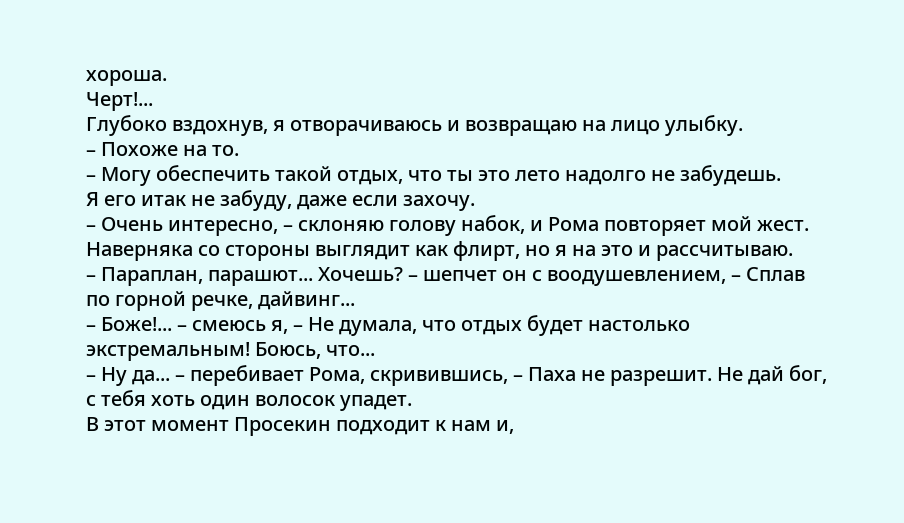хороша.
Черт!...
Глубоко вздохнув, я отворачиваюсь и возвращаю на лицо улыбку.
– Похоже на то.
– Могу обеспечить такой отдых, что ты это лето надолго не забудешь.
Я его итак не забуду, даже если захочу.
– Очень интересно, – склоняю голову набок, и Рома повторяет мой жест.
Наверняка со стороны выглядит как флирт, но я на это и рассчитываю.
– Параплан, парашют... Хочешь? – шепчет он с воодушевлением, – Сплав по горной речке, дайвинг...
– Боже!... – смеюсь я, – Не думала, что отдых будет настолько экстремальным! Боюсь, что...
– Ну да... – перебивает Рома, скривившись, – Паха не разрешит. Не дай бог, с тебя хоть один волосок упадет.
В этот момент Просекин подходит к нам и,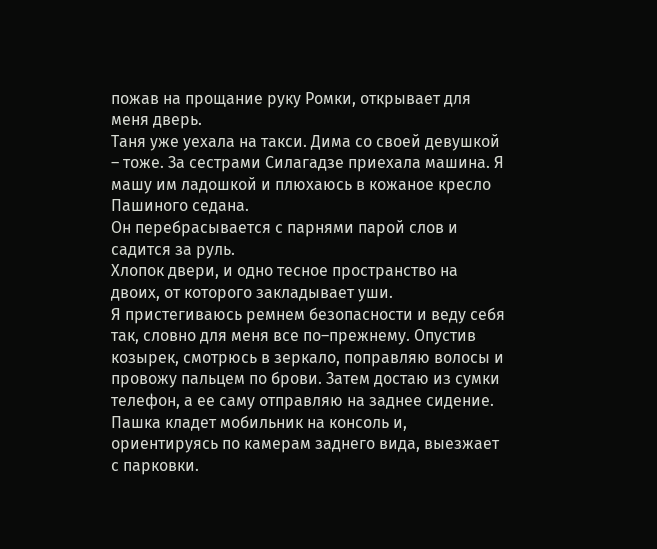пожав на прощание руку Ромки, открывает для меня дверь.
Таня уже уехала на такси. Дима со своей девушкой – тоже. За сестрами Силагадзе приехала машина. Я машу им ладошкой и плюхаюсь в кожаное кресло Пашиного седана.
Он перебрасывается с парнями парой слов и садится за руль.
Хлопок двери, и одно тесное пространство на двоих, от которого закладывает уши.
Я пристегиваюсь ремнем безопасности и веду себя так, словно для меня все по–прежнему. Опустив козырек, смотрюсь в зеркало, поправляю волосы и провожу пальцем по брови. Затем достаю из сумки телефон, а ее саму отправляю на заднее сидение.
Пашка кладет мобильник на консоль и, ориентируясь по камерам заднего вида, выезжает с парковки.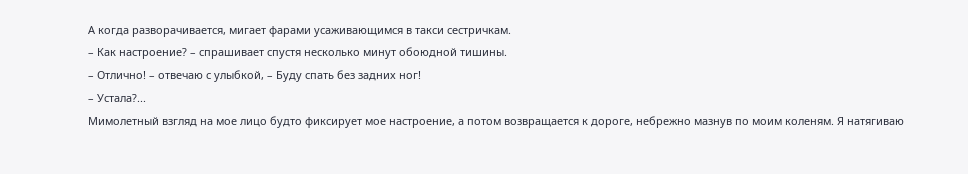А когда разворачивается, мигает фарами усаживающимся в такси сестричкам.
– Как настроение? – спрашивает спустя несколько минут обоюдной тишины.
– Отлично! – отвечаю с улыбкой, – Буду спать без задних ног!
– Устала?...
Мимолетный взгляд на мое лицо будто фиксирует мое настроение, а потом возвращается к дороге, небрежно мазнув по моим коленям. Я натягиваю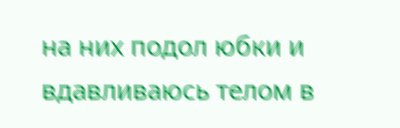на них подол юбки и вдавливаюсь телом в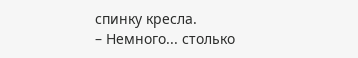спинку кресла.
– Немного... столько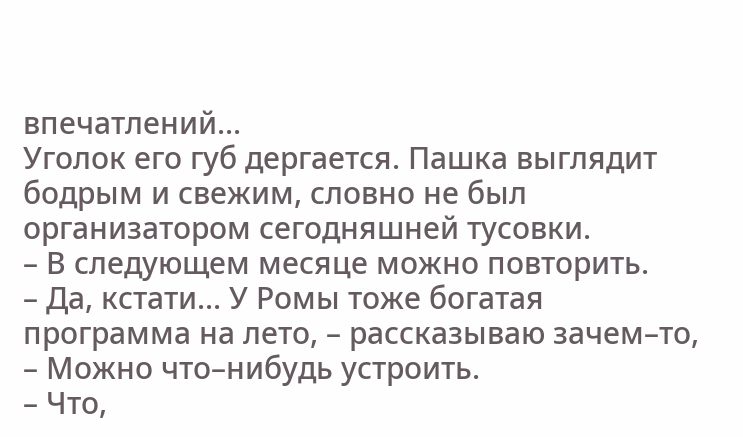впечатлений...
Уголок его губ дергается. Пашка выглядит бодрым и свежим, словно не был организатором сегодняшней тусовки.
– В следующем месяце можно повторить.
– Да, кстати... У Ромы тоже богатая программа на лето, – рассказываю зачем–то, – Можно что–нибудь устроить.
– Что,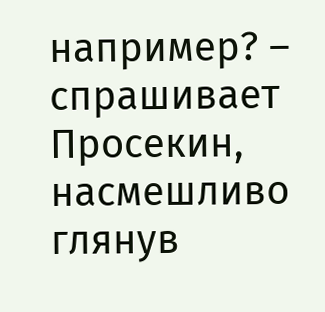например? – спрашивает Просекин, насмешливо глянув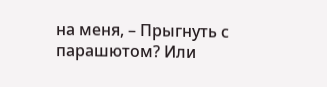на меня, – Прыгнуть с парашютом? Или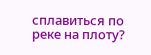сплавиться по реке на плоту?